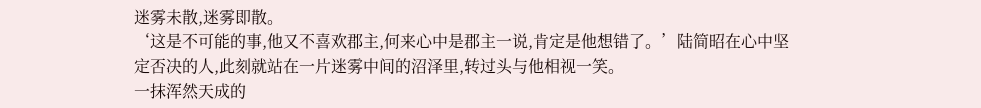迷雾未散,迷雾即散。
‘这是不可能的事,他又不喜欢郡主,何来心中是郡主一说,肯定是他想错了。’陆简昭在心中坚定否决的人,此刻就站在一片迷雾中间的沼泽里,转过头与他相视一笑。
一抹浑然天成的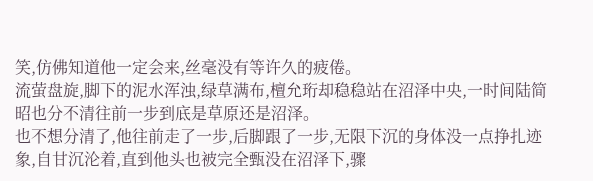笑,仿佛知道他一定会来,丝毫没有等许久的疲倦。
流萤盘旋,脚下的泥水浑浊,绿草满布,檀允珩却稳稳站在沼泽中央,一时间陆简昭也分不清往前一步到底是草原还是沼泽。
也不想分清了,他往前走了一步,后脚跟了一步,无限下沉的身体没一点挣扎迹象,自甘沉沦着,直到他头也被完全甄没在沼泽下,骤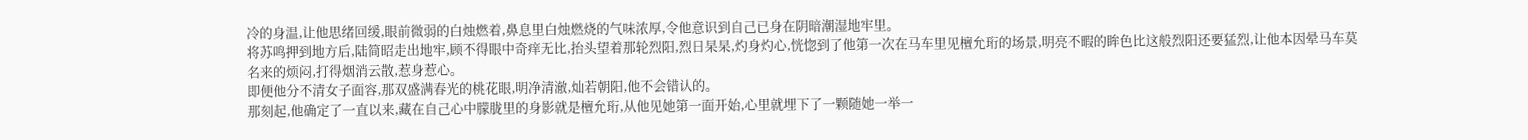冷的身温,让他思绪回缓,眼前微弱的白烛燃着,鼻息里白烛燃烧的气味浓厚,令他意识到自己已身在阴暗潮湿地牢里。
将苏鸣押到地方后,陆简昭走出地牢,顾不得眼中奇痒无比,抬头望着那轮烈阳,烈日杲杲,灼身灼心,恍惚到了他第一次在马车里见檀允珩的场景,明亮不暇的眸色比这般烈阳还要猛烈,让他本因晕马车莫名来的烦闷,打得烟消云散,惹身惹心。
即便他分不清女子面容,那双盛满春光的桃花眼,明净清澈,灿若朝阳,他不会错认的。
那刻起,他确定了一直以来,藏在自己心中朦胧里的身影就是檀允珩,从他见她第一面开始,心里就埋下了一颗随她一举一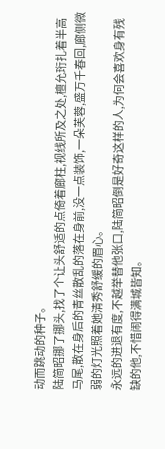动而跳动的种子。
陆简昭挪了挪头,找了个让头舒适的点倚着廊柱,视线所及之处,檀允珩扎着半高马尾,散在身后的青丝散乱的落在身前,没一点装饰,一朵芙蓉,盛万千春回,廊侧微弱的灯光照着她清秀舒缓的眉心。
永远的进退有度,不越举替他张口,陆简昭倒是好奇这样的人,为何会喜欢身有残缺的他,不惜闹得满城皆知。